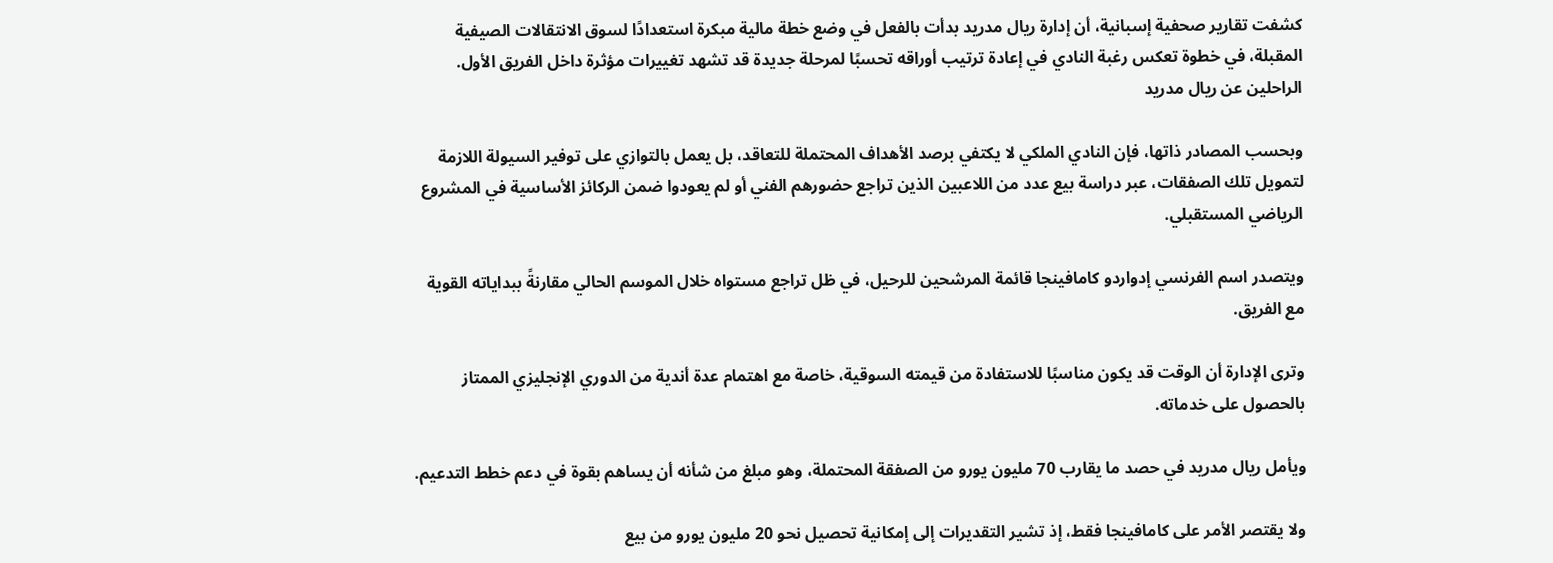كشفت تقارير صحفية إسبانية، أن إدارة ريال مدريد بدأت بالفعل في وضع خطة مالية مبكرة استعدادًا لسوق الانتقالات الصيفية المقبلة، في خطوة تعكس رغبة النادي في إعادة ترتيب أوراقه تحسبًا لمرحلة جديدة قد تشهد تغييرات مؤثرة داخل الفريق الأول.
الراحلين عن ريال مدريد

وبحسب المصادر ذاتها، فإن النادي الملكي لا يكتفي برصد الأهداف المحتملة للتعاقد، بل يعمل بالتوازي على توفير السيولة اللازمة لتمويل تلك الصفقات، عبر دراسة بيع عدد من اللاعبين الذين تراجع حضورهم الفني أو لم يعودوا ضمن الركائز الأساسية في المشروع الرياضي المستقبلي.

ويتصدر اسم الفرنسي إدواردو كامافينجا قائمة المرشحين للرحيل، في ظل تراجع مستواه خلال الموسم الحالي مقارنةً ببداياته القوية مع الفريق.

وترى الإدارة أن الوقت قد يكون مناسبًا للاستفادة من قيمته السوقية، خاصة مع اهتمام عدة أندية من الدوري الإنجليزي الممتاز بالحصول على خدماته.

ويأمل ريال مدريد في حصد ما يقارب 70 مليون يورو من الصفقة المحتملة، وهو مبلغ من شأنه أن يساهم بقوة في دعم خطط التدعيم.

ولا يقتصر الأمر على كامافينجا فقط، إذ تشير التقديرات إلى إمكانية تحصيل نحو 20 مليون يورو من بيع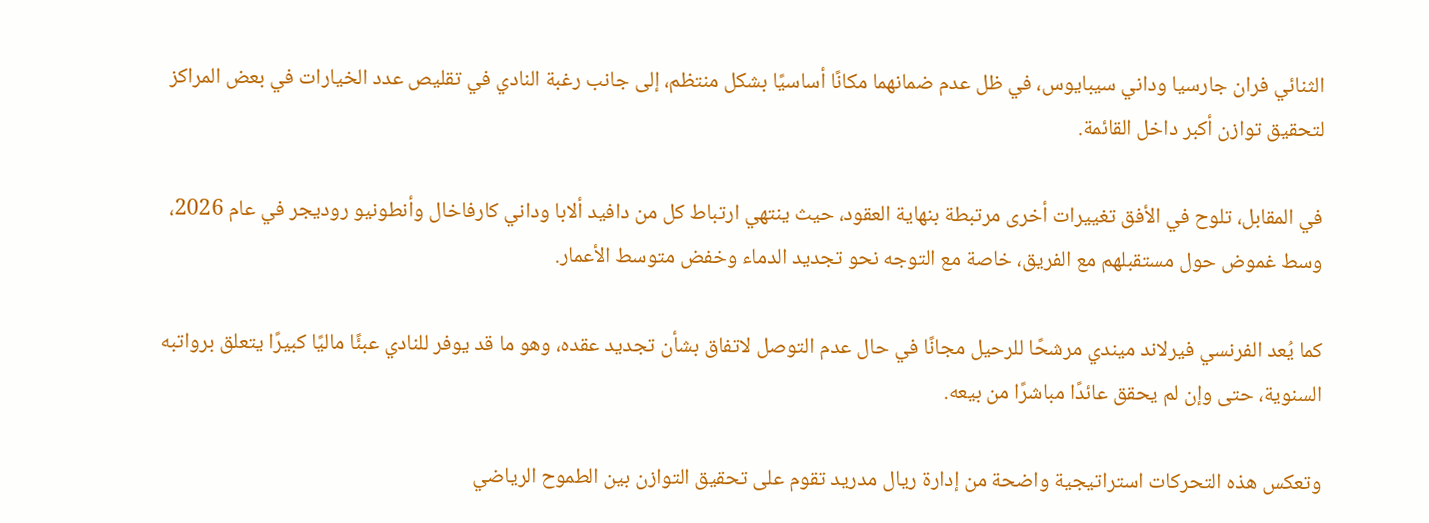الثنائي فران جارسيا وداني سيبايوس، في ظل عدم ضمانهما مكانًا أساسيًا بشكل منتظم، إلى جانب رغبة النادي في تقليص عدد الخيارات في بعض المراكز لتحقيق توازن أكبر داخل القائمة.

في المقابل، تلوح في الأفق تغييرات أخرى مرتبطة بنهاية العقود، حيث ينتهي ارتباط كل من دافيد ألابا وداني كارفاخال وأنطونيو روديجر في عام 2026، وسط غموض حول مستقبلهم مع الفريق، خاصة مع التوجه نحو تجديد الدماء وخفض متوسط الأعمار.

كما يُعد الفرنسي فيرلاند ميندي مرشحًا للرحيل مجانًا في حال عدم التوصل لاتفاق بشأن تجديد عقده، وهو ما قد يوفر للنادي عبئًا ماليًا كبيرًا يتعلق برواتبه السنوية، حتى وإن لم يحقق عائدًا مباشرًا من بيعه.

وتعكس هذه التحركات استراتيجية واضحة من إدارة ريال مدريد تقوم على تحقيق التوازن بين الطموح الرياضي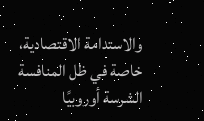والاستدامة الاقتصادية، خاصة في ظل المنافسة الشرسة أوروبيًا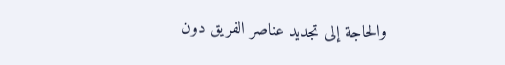والحاجة إلى تجديد عناصر الفريق دون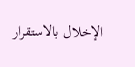الإخلال بالاستقرار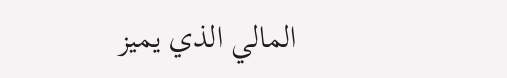المالي الذي يميز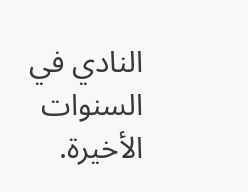النادي في السنوات الأخيرة.